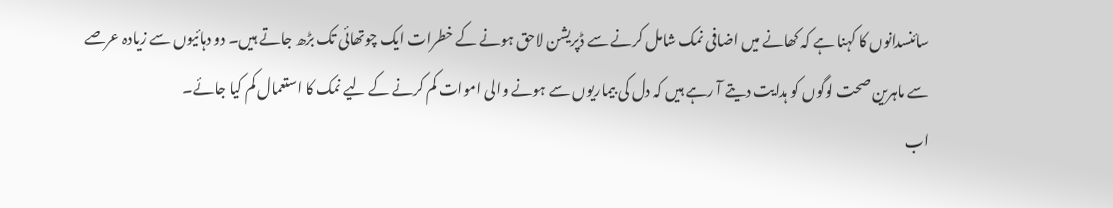سائنسدانوں کا کہنا ہے کہ کھانے میں اضافی نمک شامل کرنے سے ڈپریشن لاحق ہونے کے خطرات ایک چوتھائی تک بڑھ جاتے ہیں۔ دو دہائیوں سے زیادہ عرصے سے ماہرین صحت لوگوں کو ہدایت دیتے آ رہے ہیں کہ دل کی بیماریوں سے ہونے والی اموات کم کرنے کے لیے نمک کا استعمال کم کیا جائے۔
اب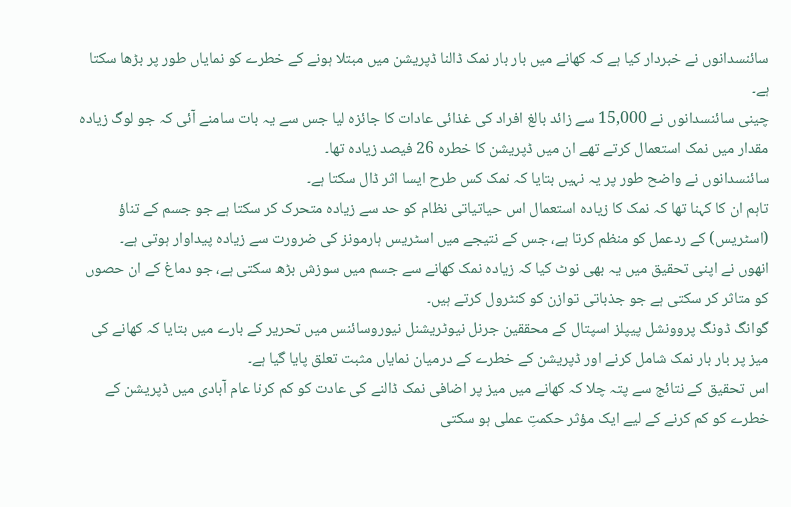سائنسدانوں نے خبردار کیا ہے کہ کھانے میں بار بار نمک ڈالنا ڈپریشن میں مبتلا ہونے کے خطرے کو نمایاں طور پر بڑھا سکتا ہے۔
چینی سائنسدانوں نے 15,000 سے زائد بالغ افراد کی غذائی عادات کا جائزہ لیا جس سے یہ بات سامنے آئی کہ جو لوگ زیادہ مقدار میں نمک استعمال کرتے تھے ان میں ڈپریشن کا خطرہ 26 فیصد زیادہ تھا۔
سائنسدانوں نے واضح طور پر یہ نہیں بتایا کہ نمک کس طرح ایسا اثر ڈال سکتا ہے۔
تاہم ان کا کہنا تھا کہ نمک کا زیادہ استعمال اس حیاتیاتی نظام کو حد سے زیادہ متحرک کر سکتا ہے جو جسم کے تناؤ (اسٹریس) کے ردعمل کو منظم کرتا ہے، جس کے نتیجے میں اسٹریس ہارمونز کی ضرورت سے زیادہ پیداوار ہوتی ہے۔
انھوں نے اپنی تحقیق میں یہ بھی نوٹ کیا کہ زیادہ نمک کھانے سے جسم میں سوزش بڑھ سکتی ہے، جو دماغ کے ان حصوں کو متاثر کر سکتی ہے جو جذباتی توازن کو کنٹرول کرتے ہیں۔
گوانگ ڈونگ پروونشل پیپلز اسپتال کے محققین جرنل نیوٹریشنل نیوروسائنس میں تحریر کے بارے میں بتایا کہ کھانے کی میز پر بار بار نمک شامل کرنے اور ڈپریشن کے خطرے کے درمیان نمایاں مثبت تعلق پایا گیا ہے۔
اس تحقیق کے نتائج سے پتہ چلا کہ کھانے میں میز پر اضافی نمک ڈالنے کی عادت کو کم کرنا عام آبادی میں ڈپریشن کے خطرے کو کم کرنے کے لیے ایک مؤثر حکمتِ عملی ہو سکتی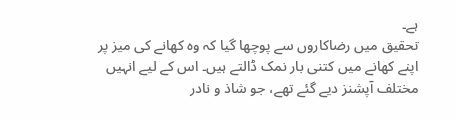ہے۔
تحقیق میں رضاکاروں سے پوچھا گیا کہ وہ کھانے کی میز پر اپنے کھانے میں کتنی بار نمک ڈالتے ہیں۔ اس کے لیے انہیں مختلف آپشنز دیے گئے تھے، جو شاذ و نادر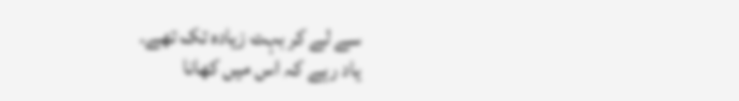سے لے کر بہت زیادہ تک تھے۔
یاد رہے کہ اس میں کھانا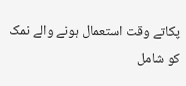پکاتے وقت استعمال ہونے والے نمک کو شامل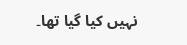نہیں کیا گیا تھا۔